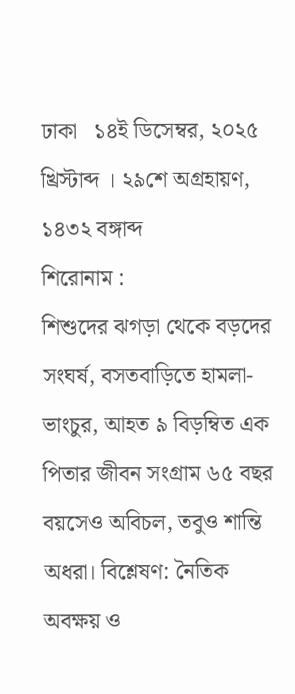ঢাকা   ১৪ই ডিসেম্বর, ২০২৫ খ্রিস্টাব্দ । ২৯শে অগ্রহায়ণ, ১৪৩২ বঙ্গাব্দ
শিরোনাম :
শিশুদের ঝগড়া থেকে বড়দের সংঘর্ষ, বসতবাড়িতে হামলা-ভাংচুর, আহত ৯ বিড়ম্বিত এক পিতার জীবন সংগ্রাম ৬৫ বছর বয়সেও অবিচল, তবুও শান্তি অধরা। বিশ্লেষণ: নৈতিক অবক্ষয় ও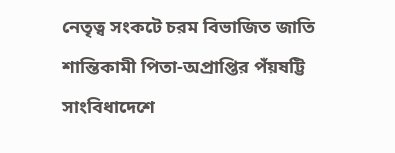নেতৃত্ব সংকটে চরম বিভাজিত জাতি শান্তিকামী পিতা-অপ্রাপ্তির পঁয়ষট্টি সাংবিধাদেশে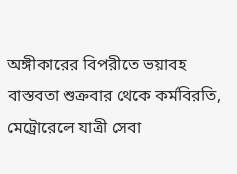অঙ্গীকারের বিপরীতে ভয়াবহ বাস্তবতা শুক্রবার থেকে কর্মবিরতি, মেট্রোরেলে যাত্রী সেবা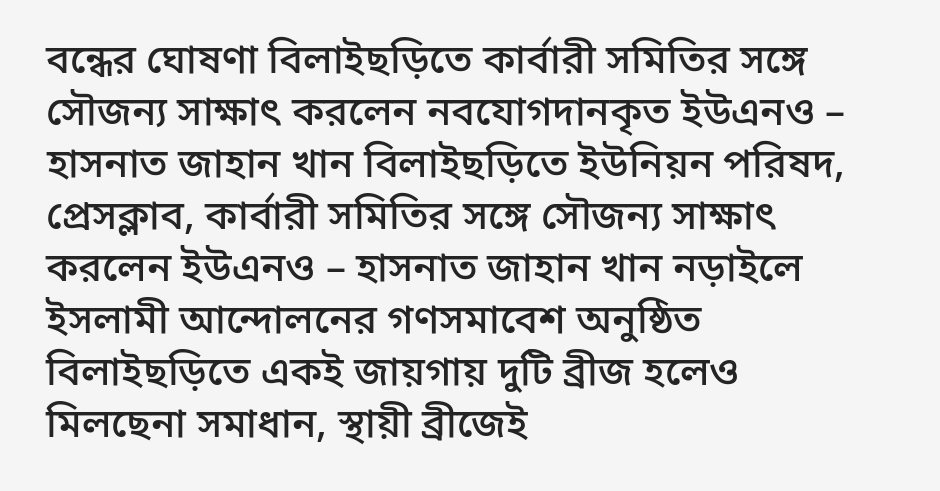বন্ধের ঘোষণা বিলাইছড়িতে কার্বারী সমিতির সঙ্গে সৌজন্য সাক্ষাৎ করলেন নবযোগদানকৃত ইউএনও – হাসনাত জাহান খান বিলাইছড়িতে ইউনিয়ন পরিষদ, প্রেসক্লাব, কার্বারী সমিতির সঙ্গে সৌজন্য সাক্ষাৎ করলেন ইউএনও – হাসনাত জাহান খান নড়াইলে ইসলামী আন্দোলনের গণসমাবেশ অনুষ্ঠিত বিলাইছড়িতে একই জায়গায় দুটি ব্রীজ হলেও মিলছেনা সমাধান, স্থায়ী ব্রীজেই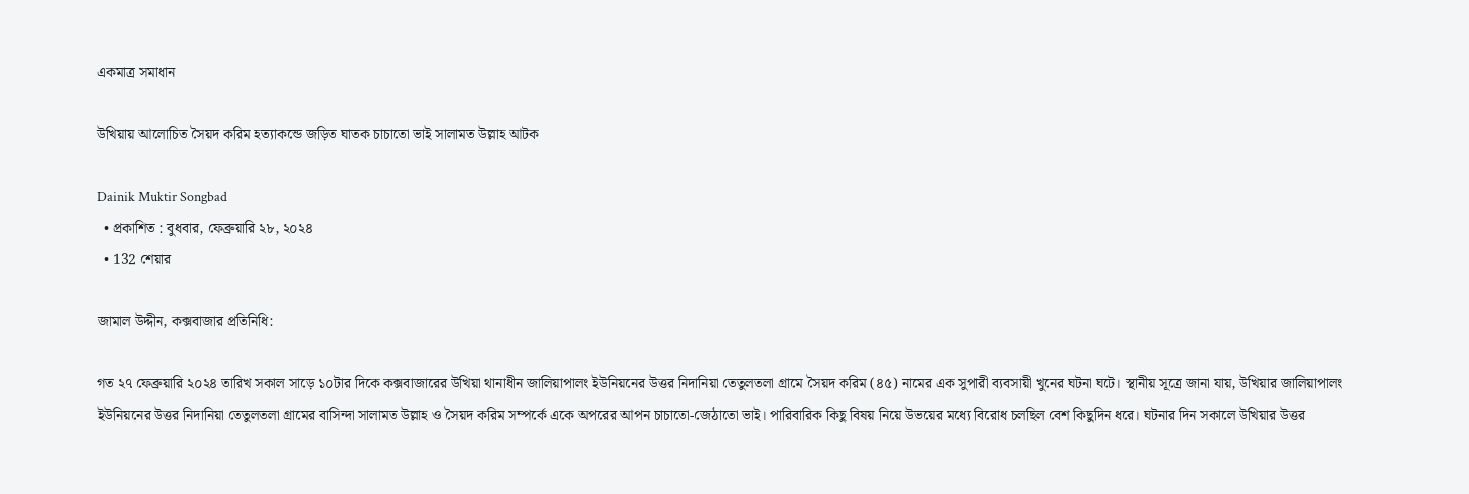একমাত্র সমাধান

উখিয়ায় আলোচিত সৈয়দ করিম হত্যাকন্ডে জড়িত ঘাতক চাচাতো ভাই সালামত উল্লাহ আটক

Dainik Muktir Songbad
  • প্রকাশিত : বুধবার, ফেব্রুয়ারি ২৮, ২০২৪
  • 132 শেয়ার

জামাল উদ্দীন, কক্সবাজার প্রতিনিধি:

গত ২৭ ফেব্রুয়ারি ২০২৪ তারিখ সকাল সাড়ে ১০টার দিকে কক্সবাজারের উখিয়া থানাধীন জালিয়াপালং ইউনিয়নের উত্তর নিদানিয়া তেতুলতলা গ্রামে সৈয়দ করিম (৪৫) নামের এক সুপারী ব্যবসায়ী খুনের ঘটনা ঘটে। স্থানীয় সূত্রে জানা যায়, উখিয়ার জালিয়াপালং ইউনিয়নের উত্তর নিদানিয়া তেতুলতলা গ্রামের বাসিন্দা সালামত উল্লাহ ও সৈয়দ করিম সম্পর্কে একে অপরের আপন চাচাতো-জেঠাতো ভাই। পারিবারিক কিছু বিষয় নিয়ে উভয়ের মধ্যে বিরোধ চলছিল বেশ কিছুদিন ধরে। ঘটনার দিন সকালে উখিয়ার উত্তর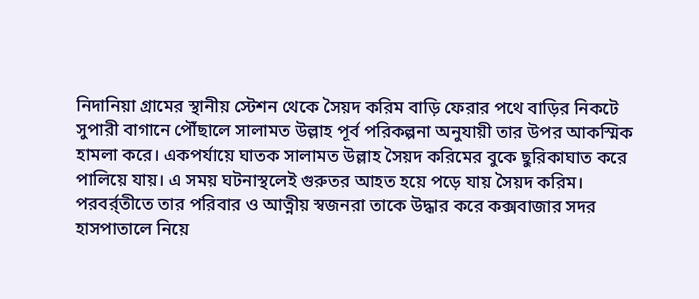নিদানিয়া গ্রামের স্থানীয় স্টেশন থেকে সৈয়দ করিম বাড়ি ফেরার পথে বাড়ির নিকটে সুপারী বাগানে পৌঁছালে সালামত উল্লাহ পূর্ব পরিকল্পনা অনুযায়ী তার উপর আকস্মিক হামলা করে। একপর্যায়ে ঘাতক সালামত উল্লাহ সৈয়দ করিমের বুকে ছুরিকাঘাত করে পালিয়ে যায়। এ সময় ঘটনাস্থলেই গুরুতর আহত হয়ে পড়ে যায় সৈয়দ করিম। পরবর্র্তীতে তার পরিবার ও আত্নীয় স্বজনরা তাকে উদ্ধার করে কক্সবাজার সদর হাসপাতালে নিয়ে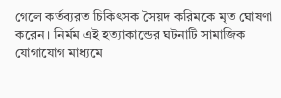গেলে কর্তব্যরত চিকিৎসক সৈয়দ করিমকে মৃত ঘোষণা করেন। নির্মম এই হত্যাকান্ডের ঘটনাটি সামাজিক যোগাযোগ মাধ্যমে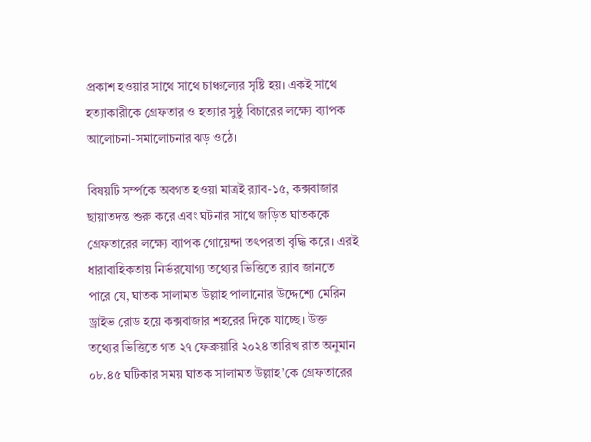প্রকাশ হওয়ার সাথে সাথে চাঞ্চল্যের সৃষ্টি হয়। একই সাথে হত্যাকারীকে গ্রেফতার ও হত্যার সুষ্ঠু বিচারের লক্ষ্যে ব্যাপক আলোচনা-সমালোচনার ঝড় ওঠে।

বিষয়টি সর্ম্পকে অবগত হওয়া মাত্রই র‌্যাব-১৫, কক্সবাজার ছায়াতদন্ত শুরু করে এবং ঘটনার সাথে জড়িত ঘাতককে গ্রেফতারের লক্ষ্যে ব্যাপক গোয়েন্দা তৎপরতা বৃদ্ধি করে। এরই ধারাবাহিকতায় নির্ভরযোগ্য তথ্যের ভিত্তিতে র‌্যাব জানতে পারে যে, ঘাতক সালামত উল্লাহ পালানোর উদ্দেশ্যে মেরিন ড্রাইভ রোড হয়ে কক্সবাজার শহরের দিকে যাচ্ছে। উক্ত তথ্যের ভিত্তিতে গত ২৭ ফেব্রুয়ারি ২০২৪ তারিখ রাত অনুমান ০৮.৪৫ ঘটিকার সময় ঘাতক সালামত উল্লাহ’কে গ্রেফতারের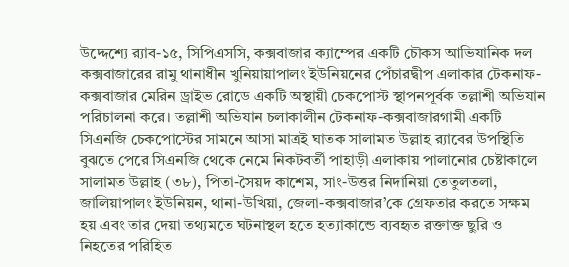উদ্দেশ্যে র‌্যাব-১৫, সিপিএসসি, কক্সবাজার ক্যাম্পের একটি চৌকস আভিযানিক দল কক্সবাজারের রামু থানাধীন খুনিয়ায়াপালং ইউনিয়নের পেঁচারদ্বীপ এলাকার টেকনাফ-কক্সবাজার মেরিন ড্রাইভ রোডে একটি অস্থায়ী চেকপোস্ট স্থাপনপূর্বক তল্লাশী অভিযান পরিচালনা করে। তল্লাশী অভিযান চলাকালীন টেকনাফ-কক্সবাজারগামী একটি সিএনজি চেকপোস্টের সামনে আসা মাত্রই ঘাতক সালামত উল্লাহ র‌্যাবের উপস্থিতি বুঝতে পেরে সিএনজি থেকে নেমে নিকটবর্তী পাহাড়ী এলাকায় পালানোর চেষ্টাকালে সালামত উল্লাহ (৩৮), পিতা-সৈয়দ কাশেম, সাং-উত্তর নিদানিয়া তেতুলতলা, জালিয়াপালং ইউনিয়ন, থানা-উখিয়া, জেলা-কক্সবাজার’কে গ্রেফতার করতে সক্ষম হয় এবং তার দেয়া তথ্যমতে ঘটনাস্থল হতে হত্যাকান্ডে ব্যবহৃত রক্তাক্ত ছুরি ও নিহতের পরিহিত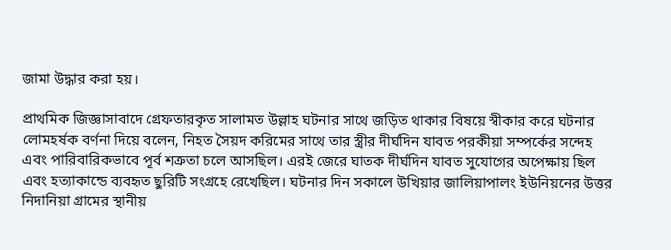জামা উদ্ধার করা হয়।

প্রাথমিক জিজ্ঞাসাবাদে গ্রেফতারকৃত সালামত উল্লাহ ঘটনার সাথে জড়িত থাকার বিষয়ে স্বীকার করে ঘটনার লোমহর্ষক বর্ণনা দিয়ে বলেন, নিহত সৈয়দ করিমের সাথে তার স্ত্রীর দীর্ঘদিন যাবত পরকীয়া সম্পর্কের সন্দেহ এবং পারিবারিকভাবে পূর্ব শত্রুতা চলে আসছিল। এরই জেরে ঘাতক দীর্ঘদিন যাবত সুযোগের অপেক্ষায় ছিল এবং হত্যাকান্ডে ব্যবহৃত ছুরিটি সংগ্রহে রেখেছিল। ঘটনার দিন সকালে উখিয়ার জালিয়াপালং ইউনিয়নের উত্তর নিদানিয়া গ্রামের স্থানীয়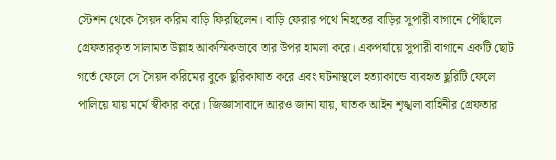স্টেশন থেকে সৈয়দ করিম বাড়ি ফিরছিলেন। বাড়ি ফেরার পথে নিহতের বাড়ির সুপারী বাগানে পৌঁছালে গ্রেফতারকৃত সালামত উল্লাহ আকস্মিকভাবে তার উপর হামলা করে। একপর্যায়ে সুপারী বাগানে একটি ছোট গর্তে ফেলে সে সৈয়দ করিমের বুকে ছুরিকাঘাত করে এবং ঘটনাস্থলে হত্যাকান্ডে ব্যবহৃত ছুরিটি ফেলে পালিয়ে যায় মর্মে স্বীকার করে। জিজ্ঞাসাবাদে আরও জানা যায়, ঘাতক আইন শৃঙ্খলা বাহিনীর গ্রেফতার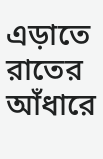এড়াতে রাতের আঁধারে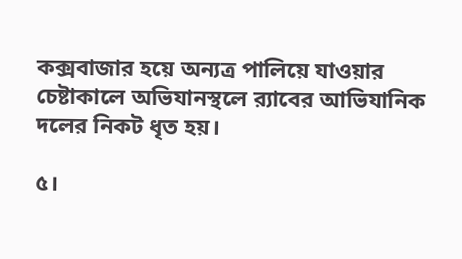কক্সবাজার হয়ে অন্যত্র পালিয়ে যাওয়ার চেষ্টাকালে অভিযানস্থলে র‌্যাবের আভিযানিক দলের নিকট ধৃত হয়।

৫।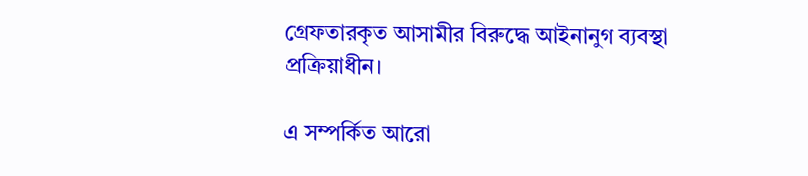গ্রেফতারকৃত আসামীর বিরুদ্ধে আইনানুগ ব্যবস্থা প্রক্রিয়াধীন।

এ সম্পর্কিত আরো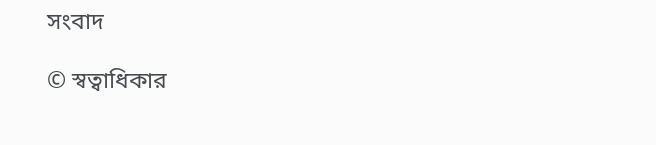সংবাদ

© স্বত্বাধিকার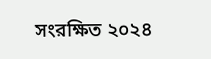সংরক্ষিত ২০২৪